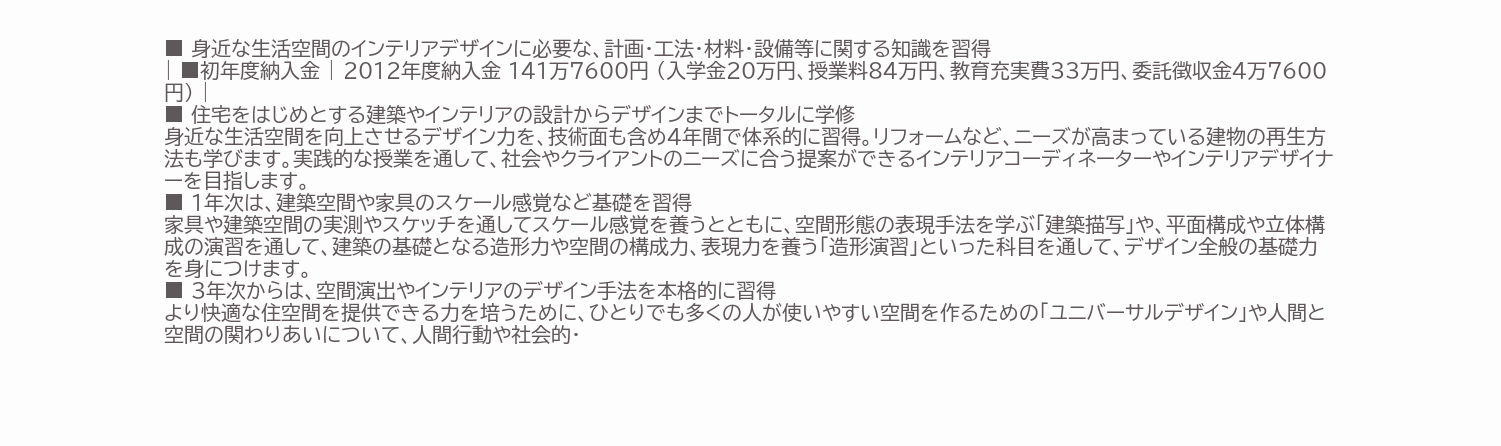■ 身近な生活空間のインテリアデザインに必要な、計画・工法・材料・設備等に関する知識を習得
| ■初年度納入金 | 2012年度納入金 141万7600円 (入学金20万円、授業料84万円、教育充実費33万円、委託徴収金4万7600円) |
■ 住宅をはじめとする建築やインテリアの設計からデザインまでトータルに学修
身近な生活空間を向上させるデザイン力を、技術面も含め4年間で体系的に習得。リフォームなど、ニーズが高まっている建物の再生方法も学びます。実践的な授業を通して、社会やクライアントのニーズに合う提案ができるインテリアコーディネーターやインテリアデザイナーを目指します。
■ 1年次は、建築空間や家具のスケール感覚など基礎を習得
家具や建築空間の実測やスケッチを通してスケール感覚を養うとともに、空間形態の表現手法を学ぶ「建築描写」や、平面構成や立体構成の演習を通して、建築の基礎となる造形力や空間の構成力、表現力を養う「造形演習」といった科目を通して、デザイン全般の基礎力を身につけます。
■ 3年次からは、空間演出やインテリアのデザイン手法を本格的に習得
より快適な住空間を提供できる力を培うために、ひとりでも多くの人が使いやすい空間を作るための「ユニバーサルデザイン」や人間と空間の関わりあいについて、人間行動や社会的・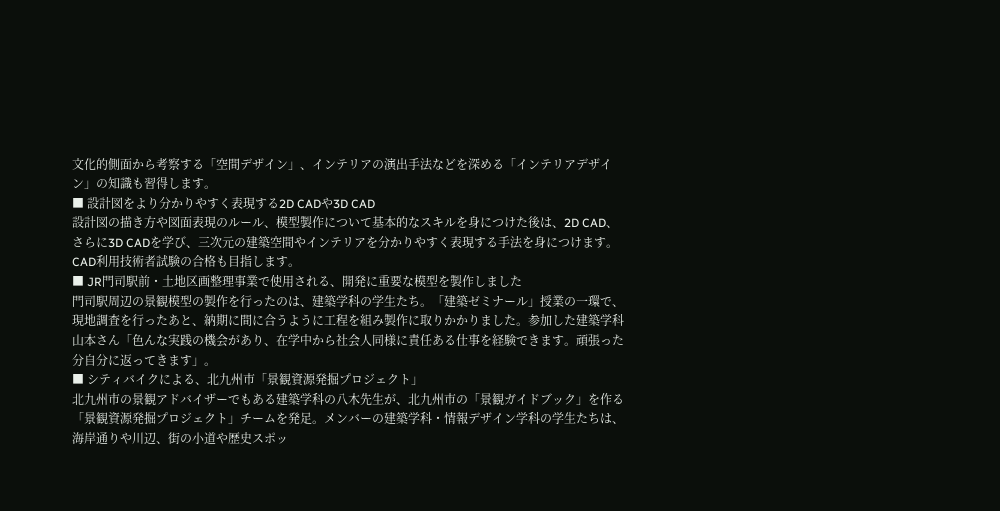文化的側面から考察する「空間デザイン」、インテリアの演出手法などを深める「インテリアデザイン」の知識も習得します。
■ 設計図をより分かりやすく表現する2D CADや3D CAD
設計図の描き方や図面表現のルール、模型製作について基本的なスキルを身につけた後は、2D CAD、さらに3D CADを学び、三次元の建築空間やインテリアを分かりやすく表現する手法を身につけます。CAD利用技術者試験の合格も目指します。
■ JR門司駅前・土地区画整理事業で使用される、開発に重要な模型を製作しました
門司駅周辺の景観模型の製作を行ったのは、建築学科の学生たち。「建築ゼミナール」授業の一環で、現地調査を行ったあと、納期に間に合うように工程を組み製作に取りかかりました。参加した建築学科山本さん「色んな実践の機会があり、在学中から社会人同様に責任ある仕事を経験できます。頑張った分自分に返ってきます」。
■ シティバイクによる、北九州市「景観資源発掘プロジェクト」
北九州市の景観アドバイザーでもある建築学科の八木先生が、北九州市の「景観ガイドブック」を作る「景観資源発掘プロジェクト」チームを発足。メンバーの建築学科・情報デザイン学科の学生たちは、海岸通りや川辺、街の小道や歴史スポッ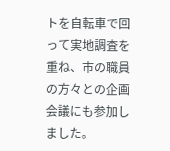トを自転車で回って実地調査を重ね、市の職員の方々との企画会議にも参加しました。